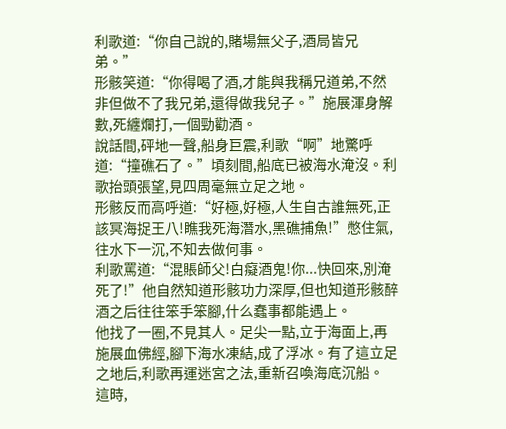利歌道:“你自己說的,賭場無父子,酒局皆兄弟。”
形骸笑道:“你得喝了酒,才能與我稱兄道弟,不然非但做不了我兄弟,還得做我兒子。”施展渾身解數,死纏爛打,一個勁勸酒。
說話間,砰地一聲,船身巨震,利歌“啊”地驚呼道:“撞礁石了。”頃刻間,船底已被海水淹沒。利歌抬頭張望,見四周毫無立足之地。
形骸反而高呼道:“好極,好極,人生自古誰無死,正該冥海捉王八!瞧我死海潛水,黑礁捕魚!”憋住氣,往水下一沉,不知去做何事。
利歌罵道:“混賬師父!白癡酒鬼!你...快回來,別淹死了!”他自然知道形骸功力深厚,但也知道形骸醉酒之后往往笨手笨腳,什么蠢事都能遇上。
他找了一圈,不見其人。足尖一點,立于海面上,再施展血佛經,腳下海水凍結,成了浮冰。有了這立足之地后,利歌再運迷宮之法,重新召喚海底沉船。
這時,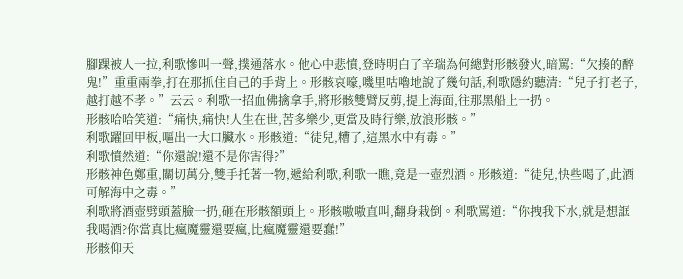腳踝被人一拉,利歌慘叫一聲,撲通落水。他心中悲憤,登時明白了辛瑞為何總對形骸發火,暗罵:“欠揍的醉鬼!”重重兩拳,打在那抓住自己的手背上。形骸哀嚎,嘰里咕嚕地說了幾句話,利歌隱約聽清:“兒子打老子,越打越不孝。”云云。利歌一招血佛擒拿手,將形骸雙臂反剪,提上海面,往那黑船上一扔。
形骸哈哈笑道:“痛快,痛快!人生在世,苦多樂少,更當及時行樂,放浪形骸。”
利歌躍回甲板,嘔出一大口臟水。形骸道:“徒兒,糟了,這黑水中有毒。”
利歌憤然道:“你還說!還不是你害得?”
形骸神色鄭重,關切萬分,雙手托著一物,遞給利歌,利歌一瞧,竟是一壺烈酒。形骸道:“徒兒,快些喝了,此酒可解海中之毒。”
利歌將酒壺劈頭蓋臉一扔,砸在形骸額頭上。形骸嗷嗷直叫,翻身栽倒。利歌罵道:“你拽我下水,就是想誆我喝酒?你當真比瘋魔靈還要瘋,比瘋魔靈還要蠢!”
形骸仰天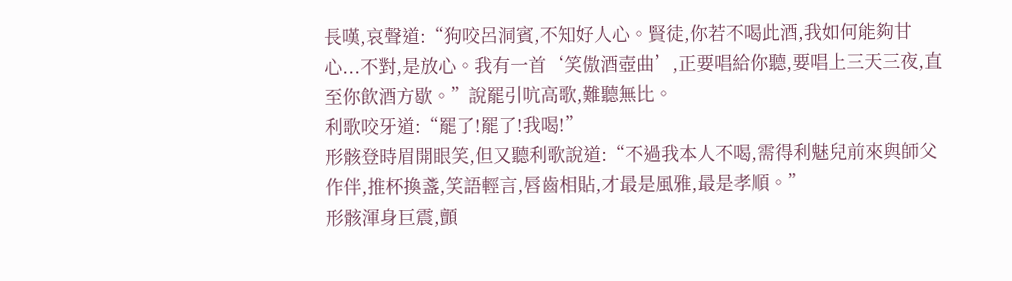長嘆,哀聲道:“狗咬呂洞賓,不知好人心。賢徒,你若不喝此酒,我如何能夠甘心...不對,是放心。我有一首‘笑傲酒壺曲’,正要唱給你聽,要唱上三天三夜,直至你飲酒方歇。”說罷引吭高歌,難聽無比。
利歌咬牙道:“罷了!罷了!我喝!”
形骸登時眉開眼笑,但又聽利歌說道:“不過我本人不喝,需得利魅兒前來與師父作伴,推杯換盞,笑語輕言,唇齒相貼,才最是風雅,最是孝順。”
形骸渾身巨震,顫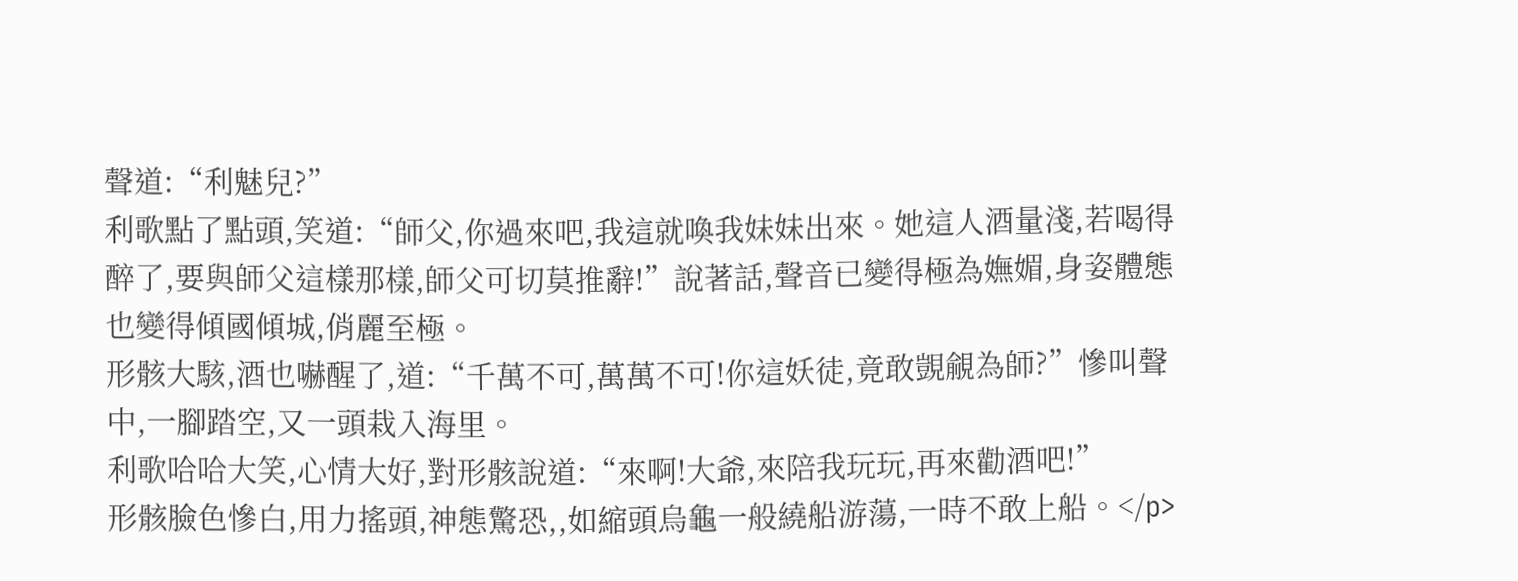聲道:“利魅兒?”
利歌點了點頭,笑道:“師父,你過來吧,我這就喚我妹妹出來。她這人酒量淺,若喝得醉了,要與師父這樣那樣,師父可切莫推辭!”說著話,聲音已變得極為嫵媚,身姿體態也變得傾國傾城,俏麗至極。
形骸大駭,酒也嚇醒了,道:“千萬不可,萬萬不可!你這妖徒,竟敢覬覦為師?”慘叫聲中,一腳踏空,又一頭栽入海里。
利歌哈哈大笑,心情大好,對形骸說道:“來啊!大爺,來陪我玩玩,再來勸酒吧!”
形骸臉色慘白,用力搖頭,神態驚恐,,如縮頭烏龜一般繞船游蕩,一時不敢上船。</p>